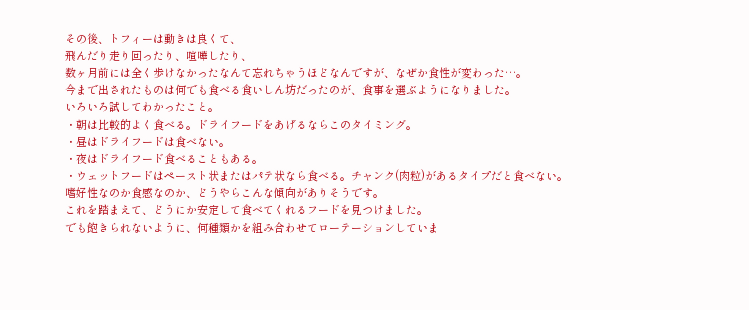その後、トフィーは動きは良くて、
飛んだり走り回ったり、喧嘩したり、
数ヶ月前には全く歩けなかったなんて忘れちゃうほどなんですが、なぜか食性が変わった…。
今まで出されたものは何でも食べる食いしん坊だったのが、食事を選ぶようになりました。
いろいろ試してわかったこと。
・朝は比較的よく食べる。ドライフードをあげるならこのタイミング。
・昼はドライフードは食べない。
・夜はドライフード食べることもある。
・ウェットフードはペースト状またはパテ状なら食べる。チャンク(肉粒)があるタイプだと食べない。
嗜好性なのか食感なのか、どうやらこんな傾向がありそうです。
これを踏まえて、どうにか安定して食べてくれるフードを見つけました。
でも飽きられないように、何種類かを組み合わせてローテーションしていま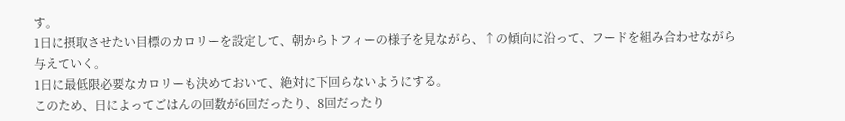す。
1日に摂取させたい目標のカロリーを設定して、朝からトフィーの様子を見ながら、↑の傾向に沿って、フードを組み合わせながら与えていく。
1日に最低限必要なカロリーも決めておいて、絶対に下回らないようにする。
このため、日によってごはんの回数が6回だったり、8回だったり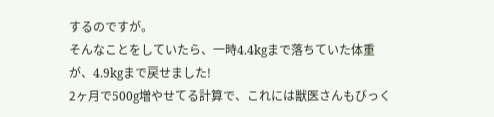するのですが。
そんなことをしていたら、一時4.4kgまで落ちていた体重が、4.9kgまで戻せました!
2ヶ月で500g増やせてる計算で、これには獣医さんもびっく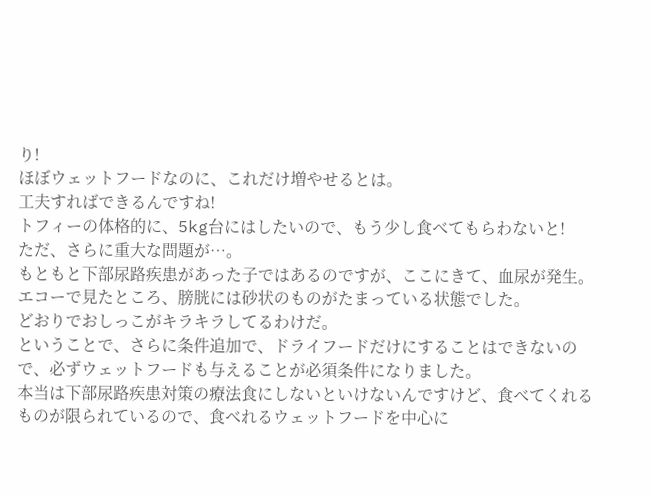り!
ほぼウェットフードなのに、これだけ増やせるとは。
工夫すればできるんですね!
トフィーの体格的に、5kg台にはしたいので、もう少し食べてもらわないと!
ただ、さらに重大な問題が…。
もともと下部尿路疾患があった子ではあるのですが、ここにきて、血尿が発生。
エコーで見たところ、膀胱には砂状のものがたまっている状態でした。
どおりでおしっこがキラキラしてるわけだ。
ということで、さらに条件追加で、ドライフードだけにすることはできないので、必ずウェットフードも与えることが必須条件になりました。
本当は下部尿路疾患対策の療法食にしないといけないんですけど、食べてくれるものが限られているので、食べれるウェットフードを中心に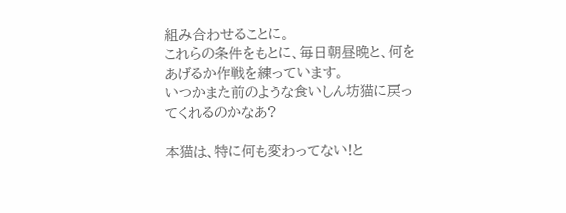組み合わせることに。
これらの条件をもとに、毎日朝昼晩と、何をあげるか作戦を練っています。
いつかまた前のような食いしん坊猫に戻ってくれるのかなあ?

本猫は、特に何も変わってない!と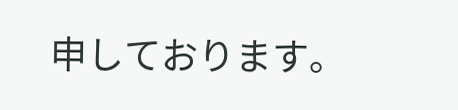申しております。